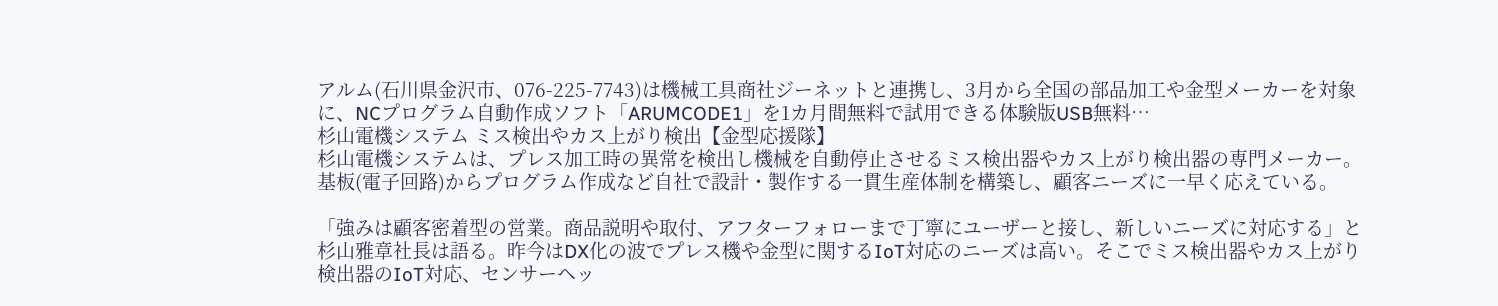アルム(石川県金沢市、076-225-7743)は機械工具商社ジーネットと連携し、3月から全国の部品加工や金型メーカーを対象に、NCプログラム自動作成ソフト「ARUMCODE1」を1カ月間無料で試用できる体験版USB無料…
杉山電機システム ミス検出やカス上がり検出【金型応援隊】
杉山電機システムは、プレス加工時の異常を検出し機械を自動停止させるミス検出器やカス上がり検出器の専門メーカー。基板(電子回路)からプログラム作成など自社で設計・製作する一貫生産体制を構築し、顧客ニーズに一早く応えている。

「強みは顧客密着型の営業。商品説明や取付、アフターフォローまで丁寧にユーザーと接し、新しいニーズに対応する」と杉山雅章社長は語る。昨今はDX化の波でプレス機や金型に関するIoT対応のニーズは高い。そこでミス検出器やカス上がり検出器のIoT対応、センサーヘッ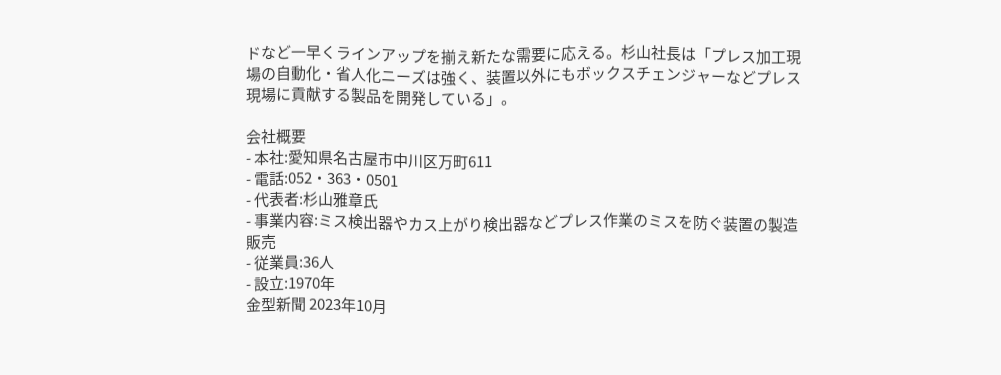ドなど一早くラインアップを揃え新たな需要に応える。杉山社長は「プレス加工現場の自動化・省人化ニーズは強く、装置以外にもボックスチェンジャーなどプレス現場に貢献する製品を開発している」。

会社概要
- 本社:愛知県名古屋市中川区万町611
- 電話:052・363・0501
- 代表者:杉山雅章氏
- 事業内容:ミス検出器やカス上がり検出器などプレス作業のミスを防ぐ装置の製造販売
- 従業員:36人
- 設立:1970年
金型新聞 2023年10月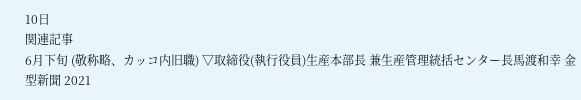10日
関連記事
6月下旬 (敬称略、カッコ内旧職) ▽取締役(執行役員)生産本部長 兼生産管理統括センター長馬渡和幸 金型新聞 2021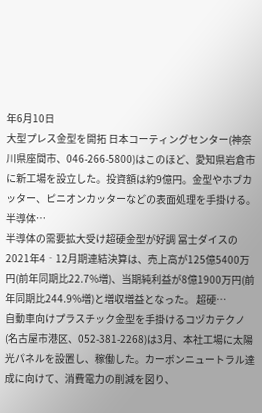年6月10日
大型プレス金型を開拓 日本コーティングセンター(神奈川県座間市、046-266-5800)はこのほど、愛知県岩倉市に新工場を設立した。投資額は約9億円。金型やホブカッター、ピニオンカッターなどの表面処理を手掛ける。半導体…
半導体の需要拡大受け超硬金型が好調 冨士ダイスの2021年4‐12月期連結決算は、売上高が125億5400万円(前年同期比22.7%増)、当期純利益が8億1900万円(前年同期比244.9%増)と増収増益となった。 超硬…
自動車向けプラスチック金型を手掛けるコヅカテクノ(名古屋市港区、052-381-2268)は3月、本社工場に太陽光パネルを設置し、稼働した。カーボンニュートラル達成に向けて、消費電力の削減を図り、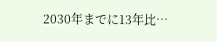2030年までに13年比…